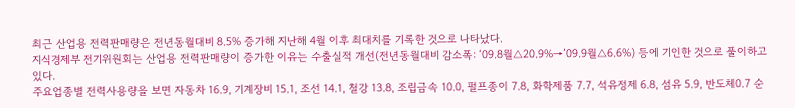최근 산업용 전력판매량은 전년동월대비 8.5% 증가해 지난해 4월 이후 최대치를 기록한 것으로 나타났다.
지식경제부 전기위원회는 산업용 전력판매량이 증가한 이유는 수출실적 개선(전년동월대비 감소폭: ‘09.8월△20.9%→’09.9월△6.6%) 등에 기인한 것으로 풀이하고 있다.
주요업종별 전력사용량을 보면 자동차 16.9, 기계장비 15.1, 조선 14.1, 철강 13.8, 조립금속 10.0, 펄프종이 7.8, 화학제품 7.7, 석유정제 6.8, 섬유 5.9, 반도체0.7 순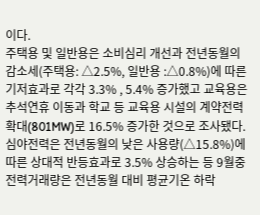이다.
주택용 및 일반용은 소비심리 개선과 전년동월의 감소세(주택용: △2.5%, 일반용 :△0.8%)에 따른 기저효과로 각각 3.3% , 5.4% 증가했고 교육용은 추석연휴 이동과 학교 등 교육용 시설의 계약전력 확대(801MW)로 16.5% 증가한 것으로 조사됐다.
심야전력은 전년동월의 낮은 사용량(△15.8%)에 따른 상대적 반등효과로 3.5% 상승하는 등 9월중 전력거래량은 전년동월 대비 평균기온 하락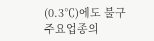(0.3℃)에도 불구 주요업종의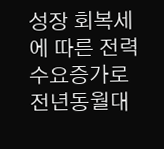성장 회복세에 따른 전력수요증가로 전년동월대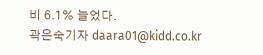비 6.1% 늘었다.
곽은숙기자 daara01@kidd.co.kr